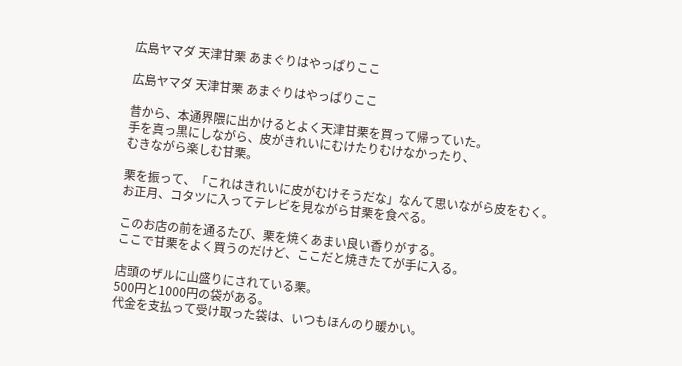広島ヤマダ 天津甘栗 あまぐりはやっぱりここ

広島ヤマダ 天津甘栗 あまぐりはやっぱりここ

昔から、本通界隈に出かけるとよく天津甘栗を買って帰っていた。
手を真っ黒にしながら、皮がきれいにむけたりむけなかったり、
むきながら楽しむ甘栗。

栗を振って、「これはきれいに皮がむけそうだな」なんて思いながら皮をむく。
お正月、コタツに入ってテレビを見ながら甘栗を食べる。

このお店の前を通るたび、栗を焼くあまい良い香りがする。
ここで甘栗をよく買うのだけど、ここだと焼きたてが手に入る。

店頭のザルに山盛りにされている栗。
500円と1000円の袋がある。
代金を支払って受け取った袋は、いつもほんのり暖かい。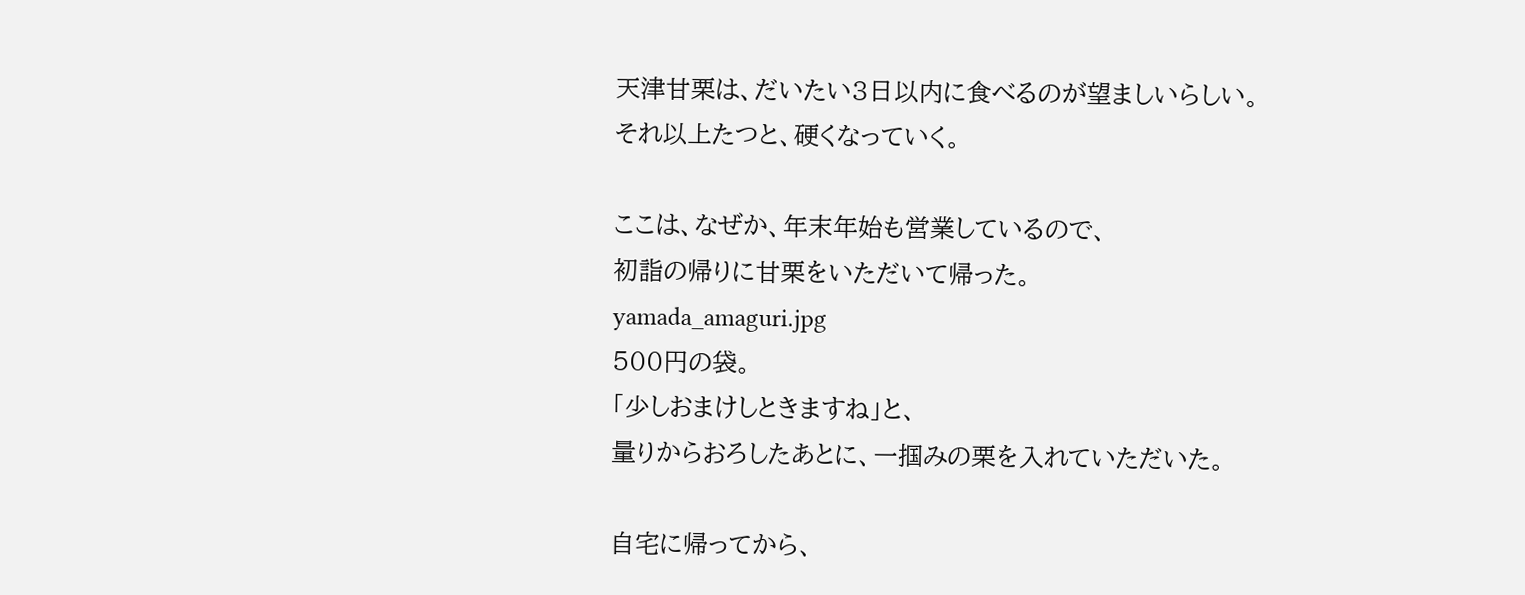天津甘栗は、だいたい3日以内に食べるのが望ましいらしい。
それ以上たつと、硬くなっていく。

ここは、なぜか、年末年始も営業しているので、
初詣の帰りに甘栗をいただいて帰った。
yamada_amaguri.jpg
500円の袋。
「少しおまけしときますね」と、
量りからおろしたあとに、一掴みの栗を入れていただいた。

自宅に帰ってから、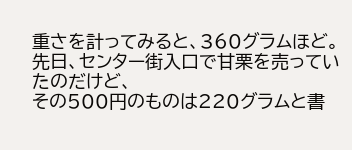重さを計ってみると、360グラムほど。
先日、センター街入口で甘栗を売っていたのだけど、
その500円のものは220グラムと書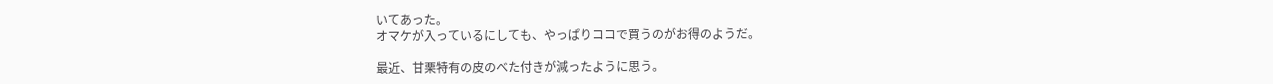いてあった。
オマケが入っているにしても、やっぱりココで買うのがお得のようだ。

最近、甘栗特有の皮のべた付きが減ったように思う。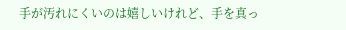手が汚れにくいのは嬉しいけれど、手を真っ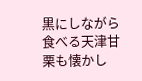黒にしながら食べる天津甘栗も懐かし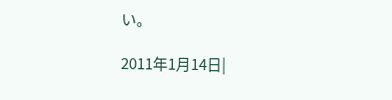い。

2011年1月14日|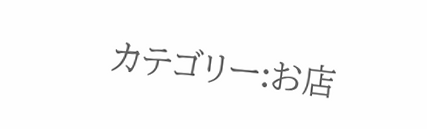カテゴリー:お店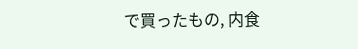で買ったもの, 内食